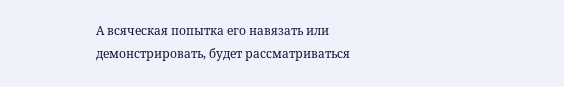А всяческая попытка его навязать или демонстрировать, будет рассматриваться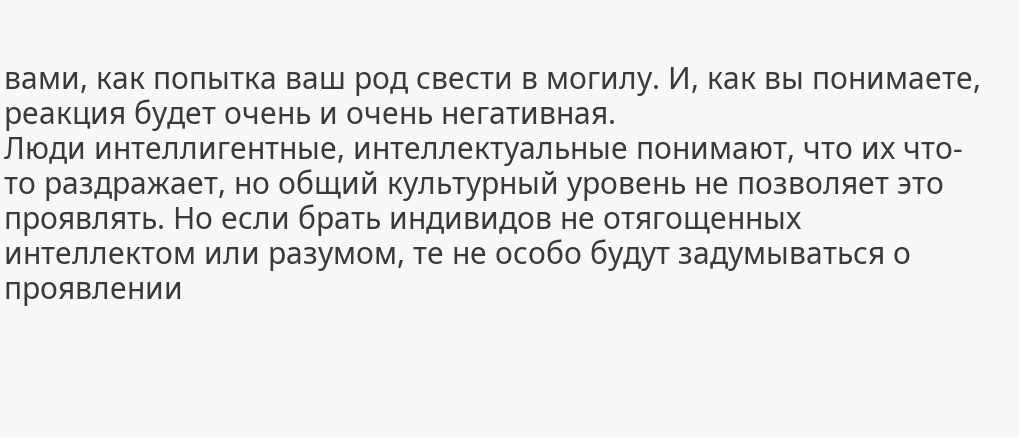вами, как попытка ваш род свести в могилу. И, как вы понимаете, реакция будет очень и очень негативная.
Люди интеллигентные, интеллектуальные понимают, что их что-то раздражает, но общий культурный уровень не позволяет это проявлять. Но если брать индивидов не отягощенных интеллектом или разумом, те не особо будут задумываться о проявлении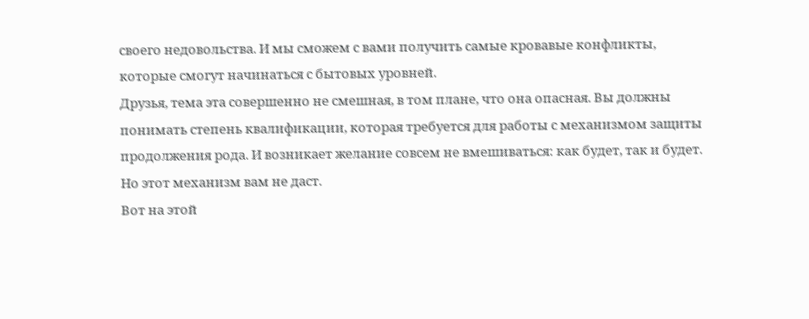своего недовольства. И мы сможем с вами получить самые кровавые конфликты, которые смогут начинаться с бытовых уровней.
Друзья, тема эта совершенно не смешная, в том плане, что она опасная. Вы должны понимать степень квалификации, которая требуется для работы с механизмом защиты продолжения рода. И возникает желание совсем не вмешиваться: как будет, так и будет. Но этот механизм вам не даст.
Вот на этой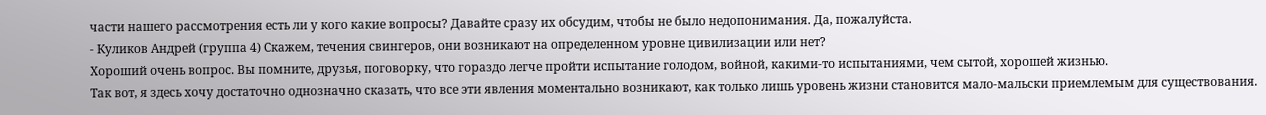части нашего рассмотрения есть ли у кого какие вопросы? Давайте сразу их обсудим, чтобы не было недопонимания. Да, пожалуйста.
- Куликов Андрей (группа 4) Скажем, течения свингеров, они возникают на определенном уровне цивилизации или нет?
Хороший очень вопрос. Вы помните, друзья, поговорку, что гораздо легче пройти испытание голодом, войной, какими-то испытаниями, чем сытой, хорошей жизнью.
Так вот, я здесь хочу достаточно однозначно сказать, что все эти явления моментально возникают, как только лишь уровень жизни становится мало-мальски приемлемым для существования.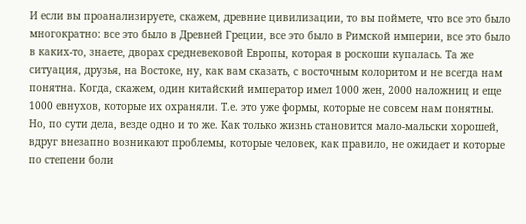И если вы проанализируете, скажем, древние цивилизации, то вы поймете, что все это было многократно: все это было в Древней Греции, все это было в Римской империи, все это было в каких-то, знаете, дворах средневековой Европы, которая в роскоши купалась. Та же ситуация, друзья, на Востоке, ну, как вам сказать, с восточным колоритом и не всегда нам понятна. Когда, скажем, один китайский император имел 1000 жен, 2000 наложниц и еще 1000 евнухов, которые их охраняли. Т.е. это уже формы, которые не совсем нам понятны.
Но, по сути дела, везде одно и то же. Как только жизнь становится мало-мальски хорошей, вдруг внезапно возникают проблемы, которые человек, как правило, не ожидает и которые по степени боли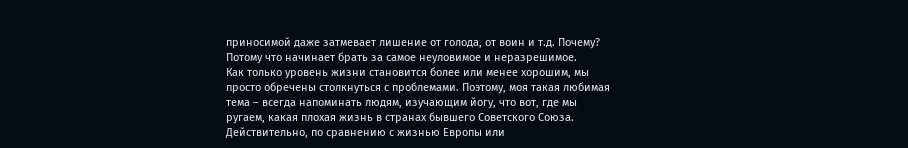приносимой даже затмевает лишение от голода, от воин и т.д. Почему? Потому что начинает брать за самое неуловимое и неразрешимое.
Как только уровень жизни становится более или менее хорошим, мы просто обречены столкнуться с проблемами. Поэтому, моя такая любимая тема – всегда напоминать людям, изучающим йогу, что вот, где мы ругаем, какая плохая жизнь в странах бывшего Советского Союза. Действительно, по сравнению с жизнью Европы или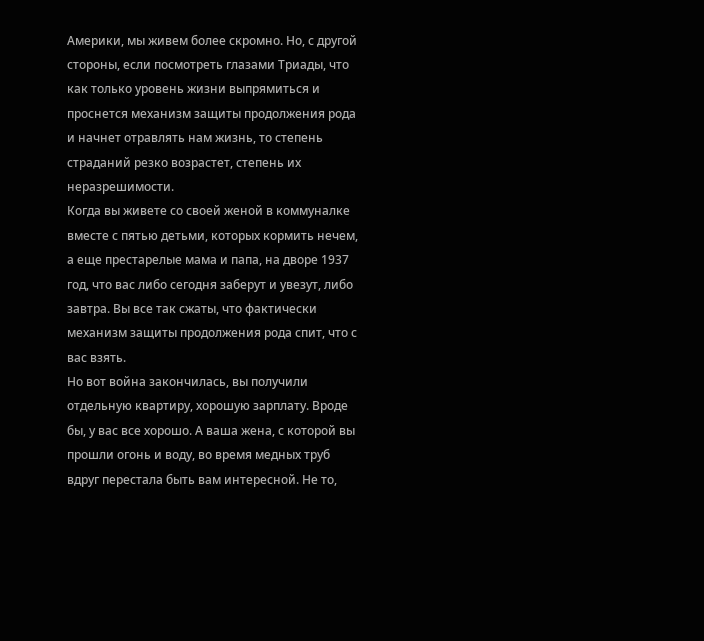Америки, мы живем более скромно. Но, с другой стороны, если посмотреть глазами Триады, что как только уровень жизни выпрямиться и проснется механизм защиты продолжения рода и начнет отравлять нам жизнь, то степень страданий резко возрастет, степень их неразрешимости.
Когда вы живете со своей женой в коммуналке вместе с пятью детьми, которых кормить нечем, а еще престарелые мама и папа, на дворе 1937 год, что вас либо сегодня заберут и увезут, либо завтра. Вы все так сжаты, что фактически механизм защиты продолжения рода спит, что с вас взять.
Но вот война закончилась, вы получили отдельную квартиру, хорошую зарплату. Вроде бы, у вас все хорошо. А ваша жена, с которой вы прошли огонь и воду, во время медных труб вдруг перестала быть вам интересной. Не то,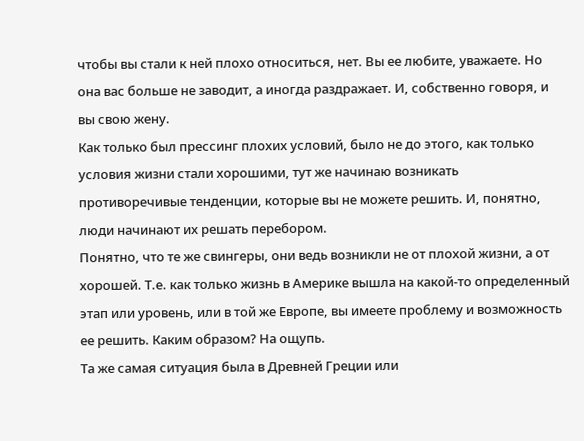чтобы вы стали к ней плохо относиться, нет. Вы ее любите, уважаете. Но она вас больше не заводит, а иногда раздражает. И, собственно говоря, и вы свою жену.
Как только был прессинг плохих условий, было не до этого, как только условия жизни стали хорошими, тут же начинаю возникать противоречивые тенденции, которые вы не можете решить. И, понятно, люди начинают их решать перебором.
Понятно, что те же свингеры, они ведь возникли не от плохой жизни, а от хорошей. Т.е. как только жизнь в Америке вышла на какой-то определенный этап или уровень, или в той же Европе, вы имеете проблему и возможность ее решить. Каким образом? На ощупь.
Та же самая ситуация была в Древней Греции или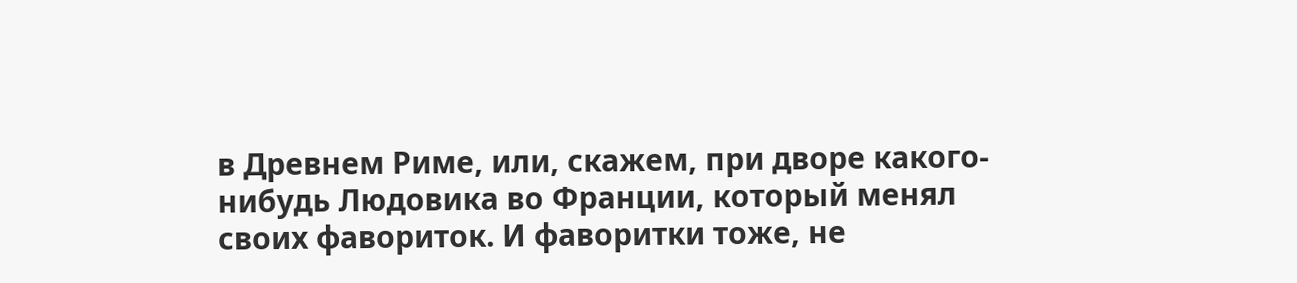в Древнем Риме, или, скажем, при дворе какого-нибудь Людовика во Франции, который менял своих фавориток. И фаворитки тоже, не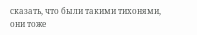сказать, что были такими тихонями, они тоже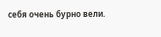себя очень бурно вели.